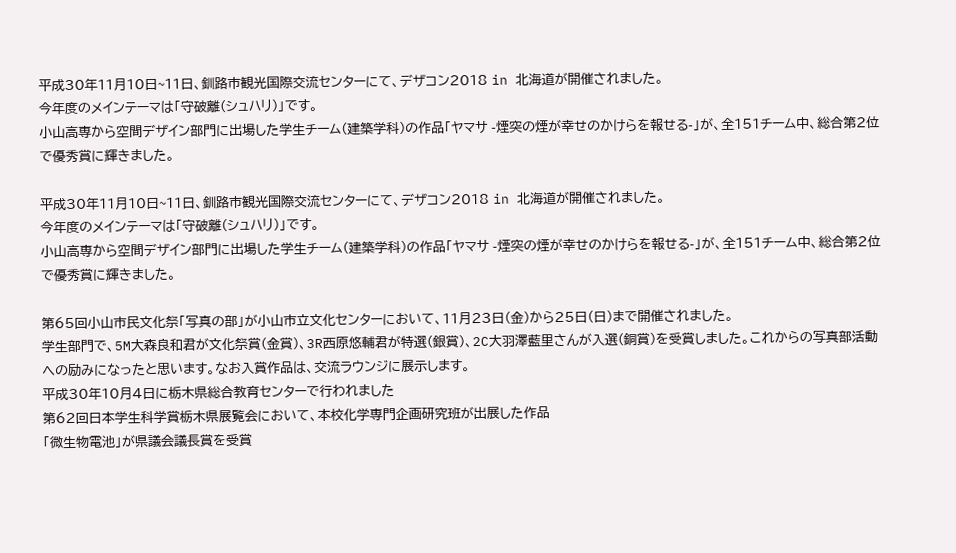平成30年11月10日~11日、釧路市観光国際交流センターにて、デザコン2018 in 北海道が開催されました。
今年度のメインテーマは「守破離(シュハリ)」です。
小山高専から空間デザイン部門に出場した学生チーム(建築学科)の作品「ヤマサ -煙突の煙が幸せのかけらを報せる-」が、全151チーム中、総合第2位で優秀賞に輝きました。

平成30年11月10日~11日、釧路市観光国際交流センターにて、デザコン2018 in 北海道が開催されました。
今年度のメインテーマは「守破離(シュハリ)」です。
小山高専から空間デザイン部門に出場した学生チーム(建築学科)の作品「ヤマサ -煙突の煙が幸せのかけらを報せる-」が、全151チーム中、総合第2位で優秀賞に輝きました。

第65回小山市民文化祭「写真の部」が小山市立文化センターにおいて、11月23日(金)から25日(日)まで開催されました。
学生部門で、5M大森良和君が文化祭賞(金賞)、3R西原悠輔君が特選(銀賞)、2C大羽澤藍里さんが入選(銅賞)を受賞しました。これからの写真部活動への励みになったと思います。なお入賞作品は、交流ラウンジに展示します。
平成30年10月4日に栃木県総合教育センターで行われました
第62回日本学生科学賞栃木県展覧会において、本校化学専門企画研究班が出展した作品
「微生物電池」が県議会議長賞を受賞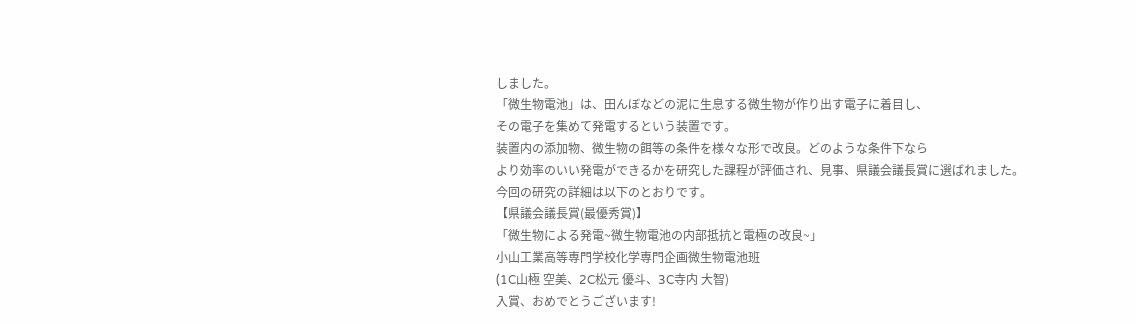しました。
「微生物電池」は、田んぼなどの泥に生息する微生物が作り出す電子に着目し、
その電子を集めて発電するという装置です。
装置内の添加物、微生物の餌等の条件を様々な形で改良。どのような条件下なら
より効率のいい発電ができるかを研究した課程が評価され、見事、県議会議長賞に選ばれました。
今回の研究の詳細は以下のとおりです。
【県議会議長賞(最優秀賞)】
「微生物による発電~微生物電池の内部抵抗と電極の改良~」
小山工業高等専門学校化学専門企画微生物電池班
(1C山極 空美、2C松元 優斗、3C寺内 大智)
入賞、おめでとうございます!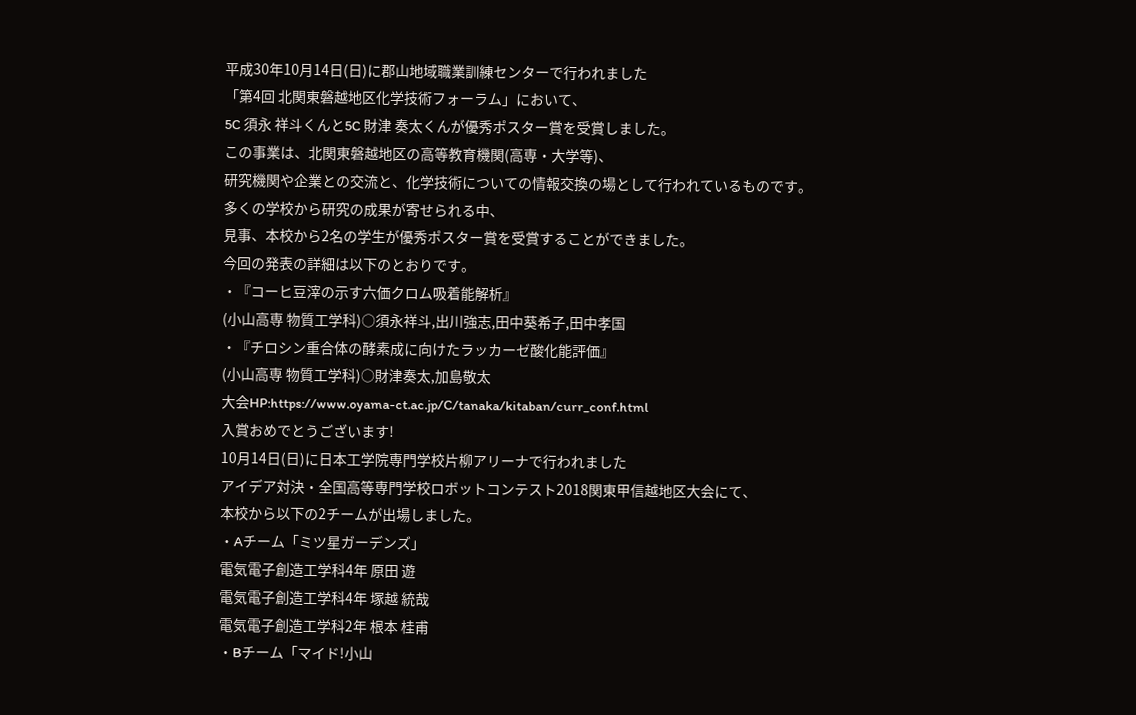平成30年10月14日(日)に郡山地域職業訓練センターで行われました
「第4回 北関東磐越地区化学技術フォーラム」において、
5C 須永 祥斗くんと5C 財津 奏太くんが優秀ポスター賞を受賞しました。
この事業は、北関東磐越地区の高等教育機関(高専・大学等)、
研究機関や企業との交流と、化学技術についての情報交換の場として行われているものです。
多くの学校から研究の成果が寄せられる中、
見事、本校から2名の学生が優秀ポスター賞を受賞することができました。
今回の発表の詳細は以下のとおりです。
・『コーヒ豆滓の示す六価クロム吸着能解析』
(小山高専 物質工学科)○須永祥斗,出川強志,田中葵希子,田中孝国
・『チロシン重合体の酵素成に向けたラッカーゼ酸化能評価』
(小山高専 物質工学科)○財津奏太,加島敬太
大会HP:https://www.oyama-ct.ac.jp/C/tanaka/kitaban/curr_conf.html
入賞おめでとうございます!
10月14日(日)に日本工学院専門学校片柳アリーナで行われました
アイデア対決・全国高等専門学校ロボットコンテスト2018関東甲信越地区大会にて、
本校から以下の2チームが出場しました。
・Aチーム「ミツ星ガーデンズ」
電気電子創造工学科4年 原田 遊
電気電子創造工学科4年 塚越 統哉
電気電子創造工学科2年 根本 桂甫
・Bチーム「マイド!小山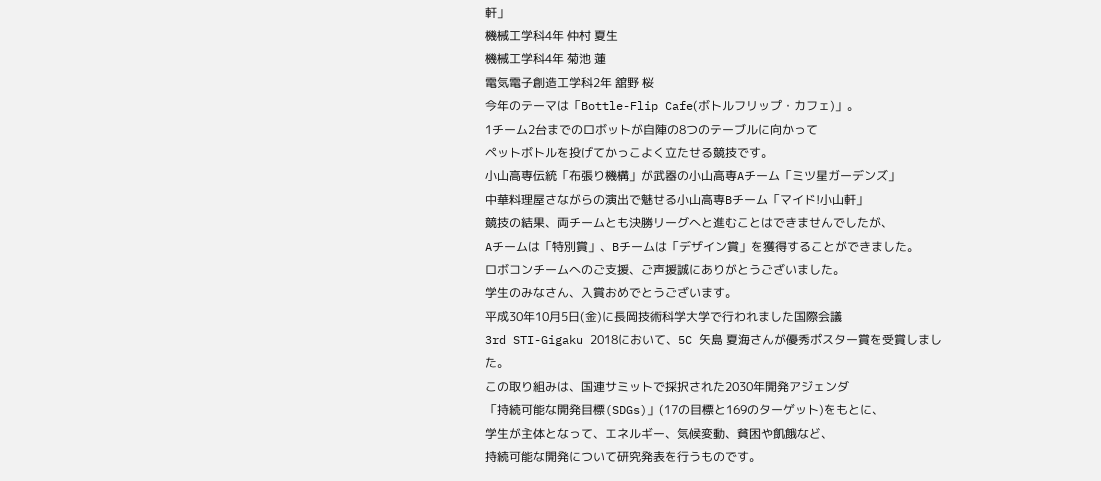軒」
機械工学科4年 仲村 夏生
機械工学科4年 菊池 蓮
電気電子創造工学科2年 舘野 桜
今年のテーマは「Bottle-Flip Cafe(ボトルフリップ・カフェ)」。
1チーム2台までのロボットが自陣の8つのテーブルに向かって
ペットボトルを投げてかっこよく立たせる競技です。
小山高専伝統「布張り機構」が武器の小山高専Aチーム「ミツ星ガーデンズ」
中華料理屋さながらの演出で魅せる小山高専Bチーム「マイド!小山軒」
競技の結果、両チームとも決勝リーグへと進むことはできませんでしたが、
Aチームは「特別賞」、Bチームは「デザイン賞」を獲得することができました。
ロボコンチームへのご支援、ご声援誠にありがとうございました。
学生のみなさん、入賞おめでとうございます。
平成30年10月5日(金)に長岡技術科学大学で行われました国際会議
3rd STI-Gigaku 2018において、5C 矢島 夏海さんが優秀ポスター賞を受賞しました。
この取り組みは、国連サミットで採択された2030年開発アジェンダ
「持続可能な開発目標(SDGs)」(17の目標と169のターゲット)をもとに、
学生が主体となって、エネルギー、気候変動、貧困や飢餓など、
持続可能な開発について研究発表を行うものです。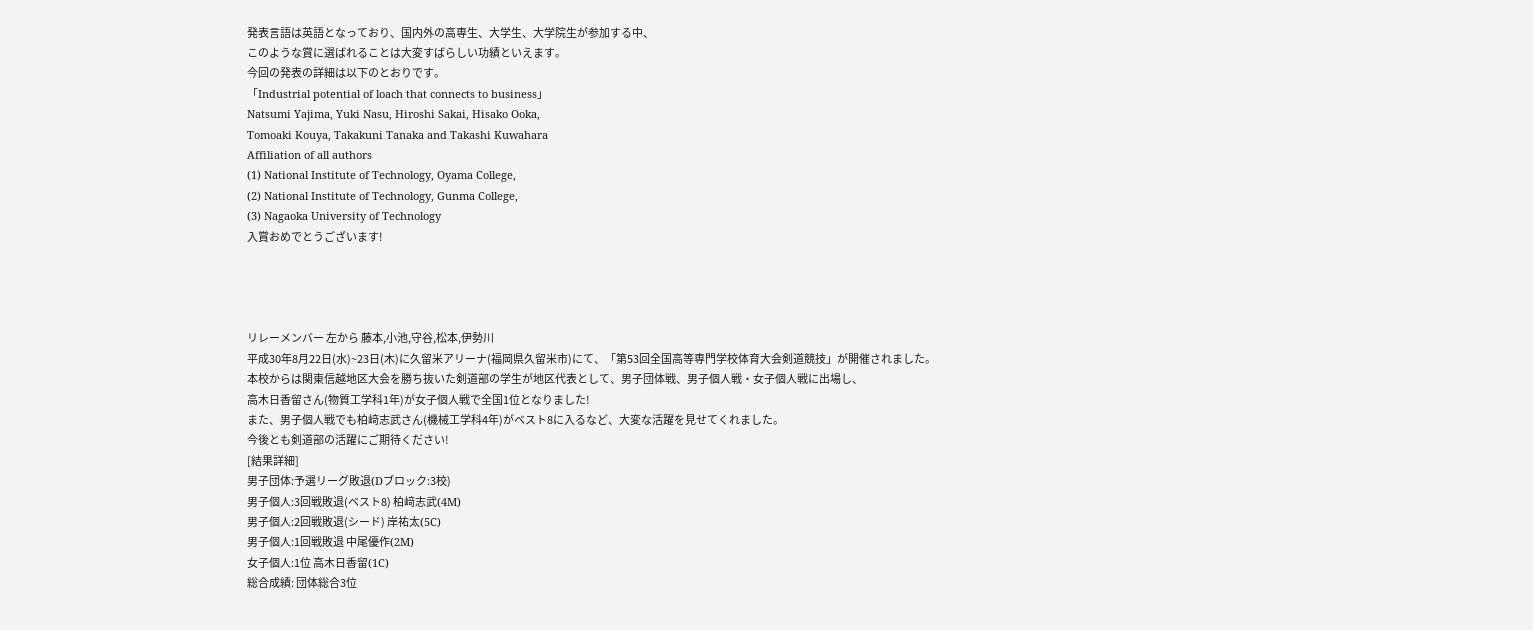発表言語は英語となっており、国内外の高専生、大学生、大学院生が参加する中、
このような賞に選ばれることは大変すばらしい功績といえます。
今回の発表の詳細は以下のとおりです。
「Industrial potential of loach that connects to business」
Natsumi Yajima, Yuki Nasu, Hiroshi Sakai, Hisako Ooka,
Tomoaki Kouya, Takakuni Tanaka and Takashi Kuwahara
Affiliation of all authors
(1) National Institute of Technology, Oyama College,
(2) National Institute of Technology, Gunma College,
(3) Nagaoka University of Technology
入賞おめでとうございます!




リレーメンバー 左から 藤本,小池,守谷,松本,伊勢川
平成30年8月22日(水)~23日(木)に久留米アリーナ(福岡県久留米市)にて、「第53回全国高等専門学校体育大会剣道競技」が開催されました。
本校からは関東信越地区大会を勝ち抜いた剣道部の学生が地区代表として、男子団体戦、男子個人戦・女子個人戦に出場し、
高木日香留さん(物質工学科1年)が女子個人戦で全国1位となりました!
また、男子個人戦でも柏﨑志武さん(機械工学科4年)がベスト8に入るなど、大変な活躍を見せてくれました。
今後とも剣道部の活躍にご期待ください!
[結果詳細]
男子団体:予選リーグ敗退(Dブロック:3校)
男子個人:3回戦敗退(ベスト8) 柏﨑志武(4M)
男子個人:2回戦敗退(シード) 岸祐太(5C)
男子個人:1回戦敗退 中尾優作(2M)
女子個人:1位 高木日香留(1C)
総合成績: 団体総合3位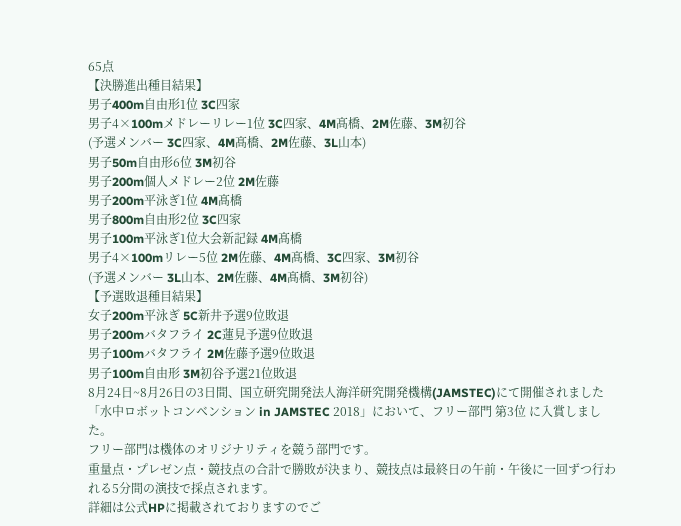65点
【決勝進出種目結果】
男子400m自由形1位 3C四家
男子4×100mメドレーリレー1位 3C四家、4M髙橋、2M佐藤、3M初谷
(予選メンバー 3C四家、4M髙橋、2M佐藤、3L山本)
男子50m自由形6位 3M初谷
男子200m個人メドレー2位 2M佐藤
男子200m平泳ぎ1位 4M髙橋
男子800m自由形2位 3C四家
男子100m平泳ぎ1位大会新記録 4M髙橋
男子4×100mリレー5位 2M佐藤、4M髙橋、3C四家、3M初谷
(予選メンバー 3L山本、2M佐藤、4M髙橋、3M初谷)
【予選敗退種目結果】
女子200m平泳ぎ 5C新井予選9位敗退
男子200mバタフライ 2C蓮見予選9位敗退
男子100mバタフライ 2M佐藤予選9位敗退
男子100m自由形 3M初谷予選21位敗退
8月24日~8月26日の3日間、国立研究開発法人海洋研究開発機構(JAMSTEC)にて開催されました「水中ロボットコンベンション in JAMSTEC 2018」において、フリー部門 第3位 に入賞しました。
フリー部門は機体のオリジナリティを競う部門です。
重量点・プレゼン点・競技点の合計で勝敗が決まり、競技点は最終日の午前・午後に一回ずつ行われる5分間の演技で採点されます。
詳細は公式HPに掲載されておりますのでご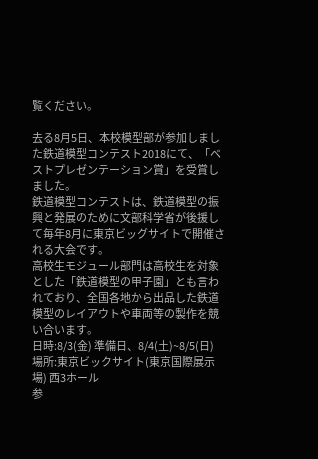覧ください。

去る8月5日、本校模型部が参加しました鉄道模型コンテスト2018にて、「ベストプレゼンテーション賞」を受賞しました。
鉄道模型コンテストは、鉄道模型の振興と発展のために文部科学省が後援して毎年8月に東京ビッグサイトで開催される大会です。
高校生モジュール部門は高校生を対象とした「鉄道模型の甲子園」とも言われており、全国各地から出品した鉄道模型のレイアウトや車両等の製作を競い合います。
日時:8/3(金) 準備日、8/4(土)~8/5(日)
場所:東京ビックサイト(東京国際展示場) 西3ホール
参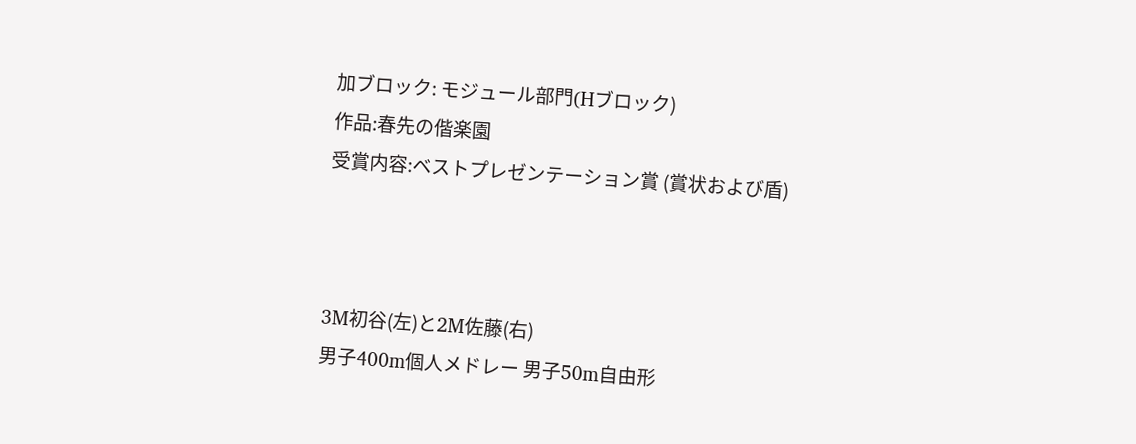加ブロック: モジュール部門(Hブロック)
作品:春先の偕楽園
受賞内容:ベストプレゼンテーション賞 (賞状および盾)



3M初谷(左)と2M佐藤(右)
男子400m個人メドレー 男子50m自由形